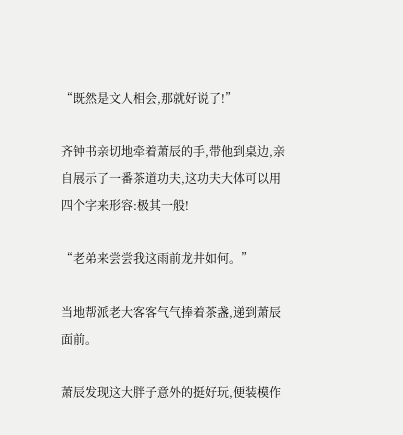“既然是文人相会,那就好说了!”

齐钟书亲切地牵着萧辰的手,带他到桌边,亲自展示了一番茶道功夫,这功夫大体可以用四个字来形容:极其一般!

“老弟来尝尝我这雨前龙井如何。”

当地帮派老大客客气气捧着茶盏,递到萧辰面前。

萧辰发现这大胖子意外的挺好玩,便装模作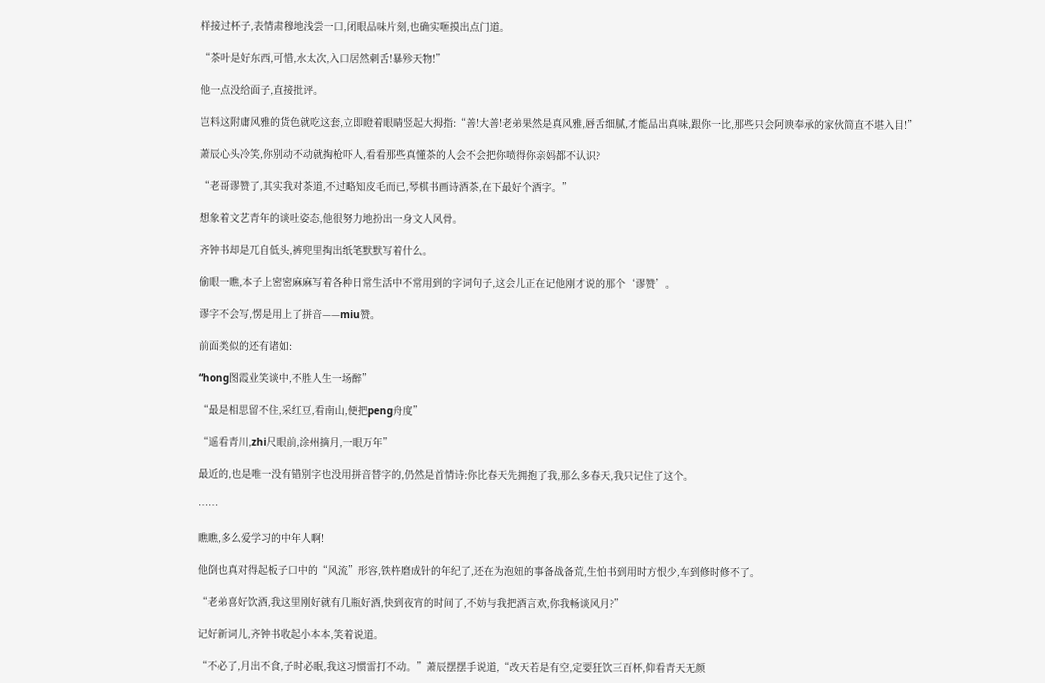样接过杯子,表情肃穆地浅尝一口,闭眼品味片刻,也确实咂摸出点门道。

“茶叶是好东西,可惜,水太次,入口居然刺舌!暴殄天物!”

他一点没给面子,直接批评。

岂料这附庸风雅的货色就吃这套,立即瞪着眼睛竖起大拇指:“善!大善!老弟果然是真风雅,唇舌细腻,才能品出真味,跟你一比,那些只会阿谀奉承的家伙简直不堪入目!”

萧辰心头冷笑,你别动不动就掏枪吓人,看看那些真懂茶的人会不会把你喷得你亲妈都不认识?

“老哥谬赞了,其实我对茶道,不过略知皮毛而已,琴棋书画诗酒茶,在下最好个酒字。”

想象着文艺青年的谈吐姿态,他很努力地扮出一身文人风骨。

齐钟书却是兀自低头,裤兜里掏出纸笔默默写着什么。

偷眼一瞧,本子上密密麻麻写着各种日常生活中不常用到的字词句子,这会儿正在记他刚才说的那个‘谬赞’。

谬字不会写,愣是用上了拼音——miu赞。

前面类似的还有诸如:

“hong图霞业笑谈中,不胜人生一场醉”

“最是相思留不住,采红豆,看南山,便把peng舟度”

“遥看青川,zhi尺眼前,涂州摘月,一眼万年”

最近的,也是唯一没有错别字也没用拼音替字的,仍然是首情诗:你比春天先拥抱了我,那么多春天,我只记住了这个。

……

瞧瞧,多么爱学习的中年人啊!

他倒也真对得起板子口中的“风流”形容,铁杵磨成针的年纪了,还在为泡妞的事备战备荒,生怕书到用时方恨少,车到修时修不了。

“老弟喜好饮酒,我这里刚好就有几瓶好酒,快到夜宵的时间了,不妨与我把酒言欢,你我畅谈风月?”

记好新词儿,齐钟书收起小本本,笑着说道。

“不必了,月出不食,子时必眠,我这习惯雷打不动。”萧辰摆摆手说道,“改天若是有空,定要狂饮三百杯,仰看青天无颜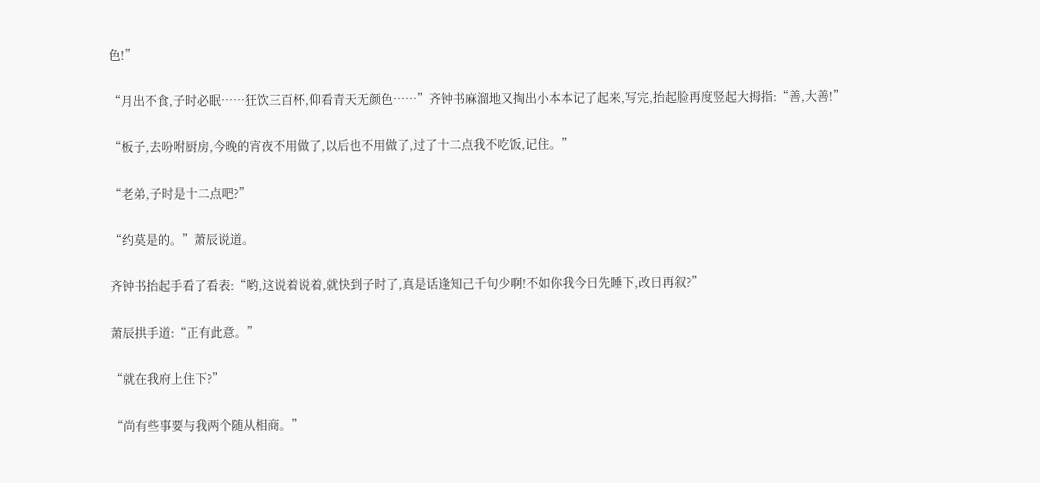色!”

“月出不食,子时必眠……狂饮三百杯,仰看青天无颜色……”齐钟书麻溜地又掏出小本本记了起来,写完,抬起脸再度竖起大拇指:“善,大善!”

“板子,去吩咐厨房,今晚的宵夜不用做了,以后也不用做了,过了十二点我不吃饭,记住。”

“老弟,子时是十二点吧?”

“约莫是的。”萧辰说道。

齐钟书抬起手看了看表:“哟,这说着说着,就快到子时了,真是话逢知己千句少啊!不如你我今日先睡下,改日再叙?”

萧辰拱手道:“正有此意。”

“就在我府上住下?”

“尚有些事要与我两个随从相商。”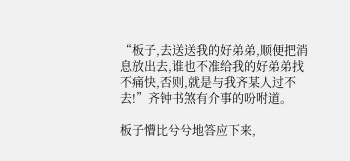“板子,去送送我的好弟弟,顺便把消息放出去,谁也不准给我的好弟弟找不痛快,否则,就是与我齐某人过不去!”齐钟书煞有介事的吩咐道。

板子懵比兮兮地答应下来,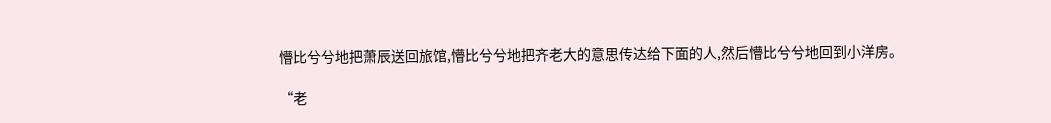懵比兮兮地把萧辰送回旅馆,懵比兮兮地把齐老大的意思传达给下面的人,然后懵比兮兮地回到小洋房。

“老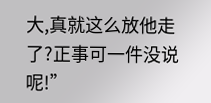大,真就这么放他走了?正事可一件没说呢!”